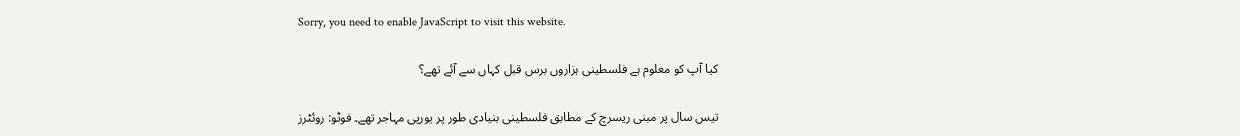Sorry, you need to enable JavaScript to visit this website.

کیا آپ کو معلوم ہے فلسطینی ہزاروں برس قبل کہاں سے آئے تھے؟

تیس سال پر مبنی ریسرچ کے مطابق فلسطینی بنیادی طور پر یورپی مہاجر تھے۔ فوٹو: روئٹرز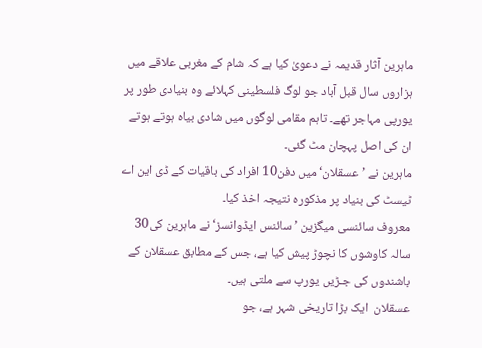ماہرین آثار قدیمہ نے دعویٰ کیا ہے کہ شام کے مغربی علاقے میں ہزاروں سال قبل آباد جو لوگ فلسطینی کہلائے وہ بنیادی طور پر یورپی مہاجر تھے۔ تاہم مقامی لوگوں میں شادی بیاہ ہوتے ہوتے ان کی اصل پہچان مٹ گئی۔
ماہرین نے ’عسقلان‘ میں دفن10 افراد کی باقیات کے ڈی این اے ٹیسٹ کی بنیاد پر مذکورہ نتیجہ اخذ کیا۔
معروف سائنسی میگزین ’سائنس ایڈوانسز‘ نے ماہرین کی30 سالہ کاوشوں کا نچوڑ پیش کیا ہے، جس کے مطابق عسقلان کے باشندوں کی جـڑیں یورپ سے ملتی ہیں۔
عسقلان  ایک بڑا تاریخی شہر ہے، جو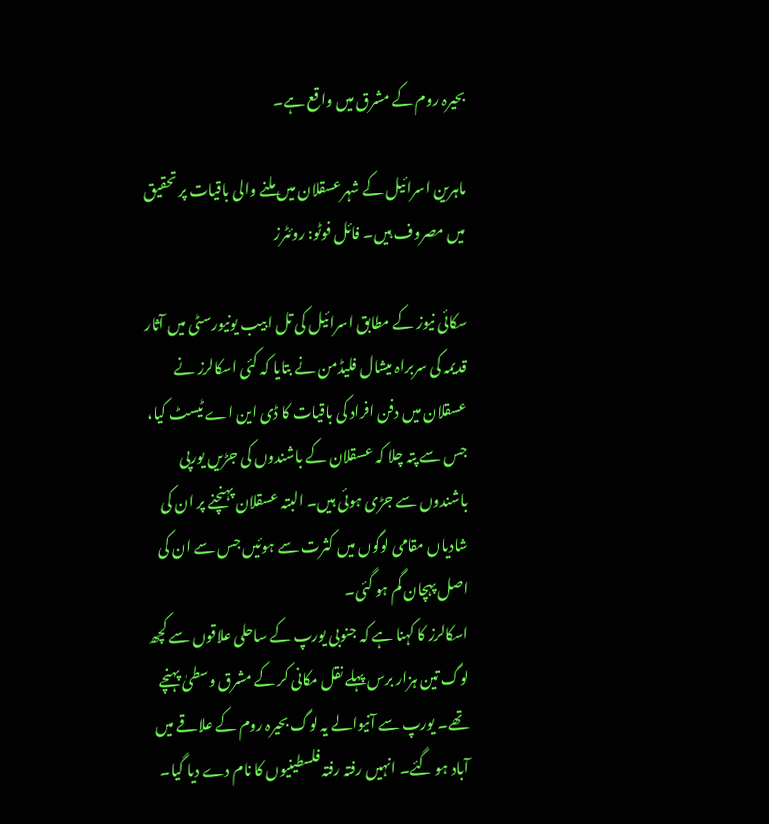بحیرہ روم کے مشرق میں واقع ہے۔

ماہرین اسرائیل کے شہرعسقلان میں ملنے والی باقیات پر تحقیق میں مصروف ہیں۔ فائل فوٹو: روئٹرز

سکائی نیوز کے مطابق اسرائیل کی تل ابیب یونیورسٹی میں آثار قدیمہ کی سربراہ میشال فلیڈمن نے بتایا کہ کئی اسکالرز نے عسقلان میں دفن افراد کی باقیات کا ڈی این اے ٹیسٹ کیا، جس سے پتہ چلا کہ عسقلان کے باشندوں کی جڑیں یورپی باشندوں سے جڑی ہوئی ہیں۔ البتہ عسقلان پہنچنے پر ان کی شادیاں مقامی لوگوں میں کثرت سے ہوئیں جس سے ان کی اصل پہچان گم ہو گئی۔
اسکالرز کا کہنا ہے کہ جنوبی یورپ کے ساحلی علاقوں سے کچھ لوگ تین ہزار برس پہلے نقل مکانی کر کے مشرق وسطیٰ پہنچے تھے۔ یورپ سے آنیوالے یہ لوگ بحیرہ روم کے علاقے میں آباد ہو گئے۔ انہیں رفتہ رفتہ فلسطینیوں کا نام دے دیا گیا۔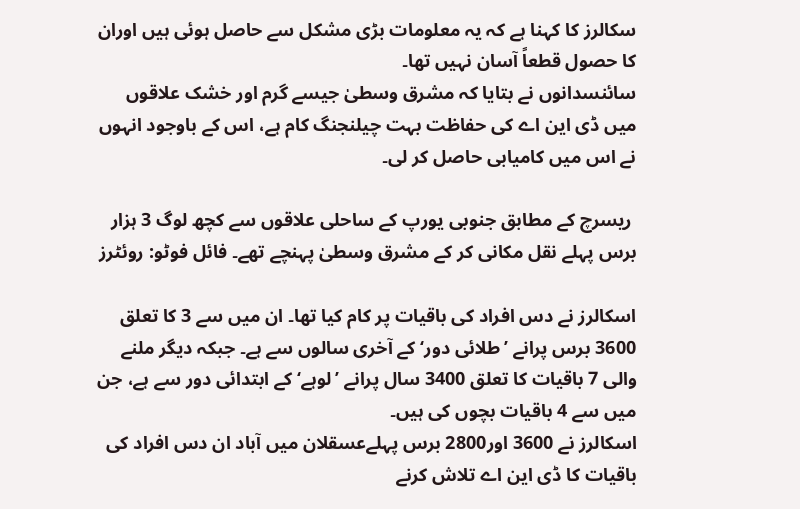سکالرز کا کہنا ہے کہ یہ معلومات بڑی مشکل سے حاصل ہوئی ہیں اوران کا حصول قطعاً آسان نہیں تھا۔
سائنسدانوں نے بتایا کہ مشرق وسطیٰ جیسے گرم اور خشک علاقوں میں ڈی این اے کی حفاظت بہت چیلنجنگ کام ہے، اس کے باوجود انہوں نے اس میں کامیابی حاصل کر لی۔

 ریسرچ کے مطابق جنوبی یورپ کے ساحلی علاقوں سے کچھ لوگ 3 ہزار برس پہلے نقل مکانی کر کے مشرق وسطیٰ پہنچے تھے۔ فائل فوٹو: روئٹرز

اسکالرز نے دس افراد کی باقیات پر کام کیا تھا۔ ان میں سے 3 کا تعلق 3600 برس پرانے ’طلائی دور‘ کے آخری سالوں سے ہے۔ جبکہ دیگر ملنے والی 7 باقیات کا تعلق 3400 سال پرانے ’لوہے‘ کے ابتدائی دور سے ہے، جن میں سے 4 باقیات بچوں کی ہیں۔
اسکالرز نے 3600 اور2800 برس پہلےعسقلان میں آباد ان دس افراد کی باقیات کا ڈی این اے تلاش کرنے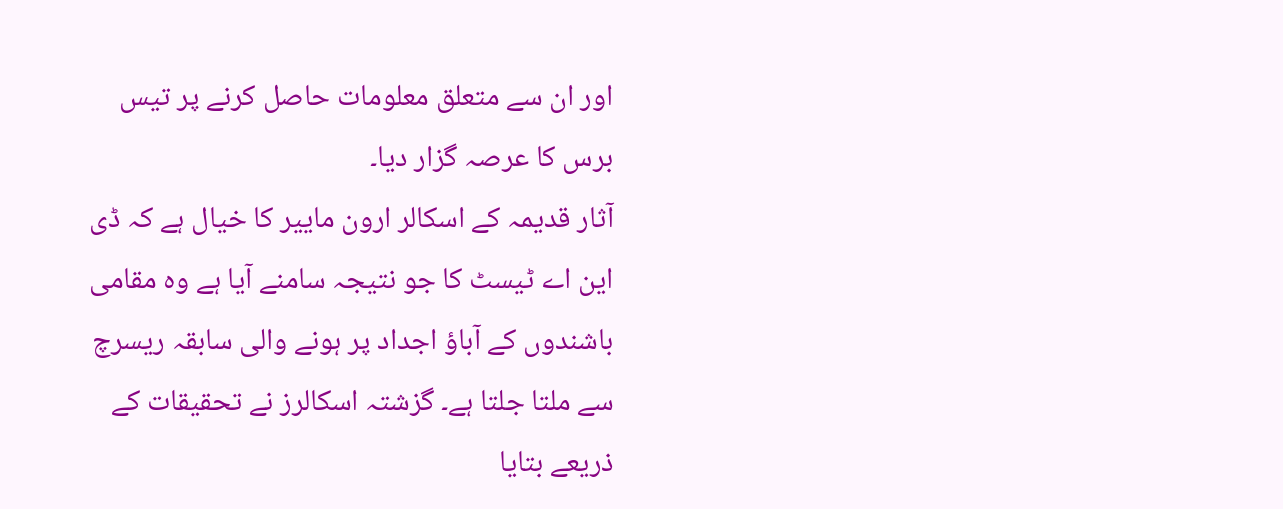اور ان سے متعلق معلومات حاصل کرنے پر تیس برس کا عرصہ گزار دیا۔
آثار قدیمہ کے اسکالر ارون ماییر کا خیال ہے کہ ڈی این اے ٹیسٹ کا جو نتیجہ سامنے آیا ہے وہ مقامی باشندوں کے آباؤ اجداد پر ہونے والی سابقہ ریسرچ سے ملتا جلتا ہے۔ گزشتہ اسکالرز نے تحقیقات کے ذریعے بتایا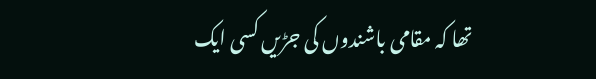تھا کہ مقامی باشندوں کی جڑیں کسی ایک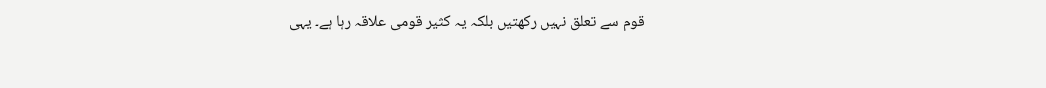قوم سے تعلق نہیں رکھتیں بلکہ یہ کثیر قومی علاقہ رہا ہے۔ یہی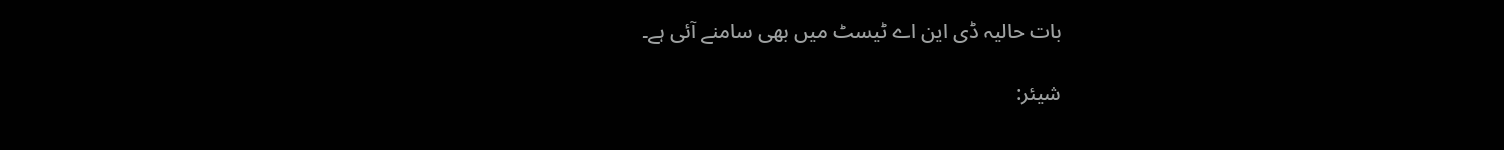بات حالیہ ڈی این اے ٹیسٹ میں بھی سامنے آئی ہے۔

شیئر: